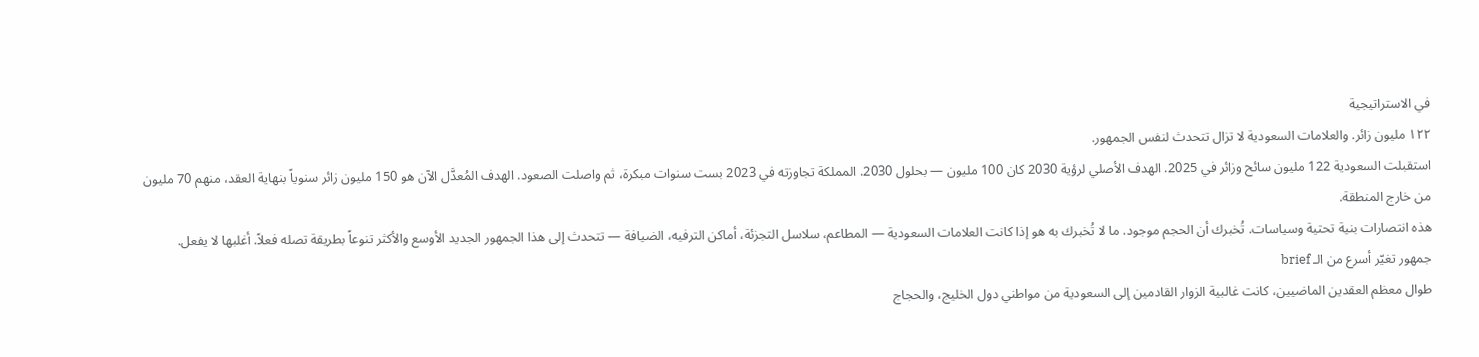في الاستراتيجية
١٢٢ مليون زائر. والعلامات السعودية لا تزال تتحدث لنفس الجمهور.
استقبلت السعودية 122 مليون سائح وزائر في 2025. الهدف الأصلي لرؤية 2030 كان 100 مليون — بحلول 2030. المملكة تجاوزته في 2023 بست سنوات مبكرة، ثم واصلت الصعود. الهدف المُعدَّل الآن هو 150 مليون زائر سنوياً بنهاية العقد، منهم 70 مليون من خارج المنطقة.
هذه انتصارات بنية تحتية وسياسات. تُخبرك أن الحجم موجود. ما لا تُخبرك به هو إذا كانت العلامات السعودية — المطاعم، سلاسل التجزئة، أماكن الترفيه، الضيافة — تتحدث إلى هذا الجمهور الجديد الأوسع والأكثر تنوعاً بطريقة تصله فعلاً. أغلبها لا يفعل.
جمهور تغيّر أسرع من الـ brief
طوال معظم العقدين الماضيين، كانت غالبية الزوار القادمين إلى السعودية من مواطني دول الخليج، والحجاج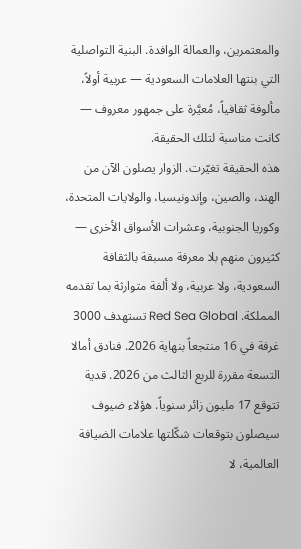والمعتمرين، والعمالة الوافدة. البنية التواصلية التي بنتها العلامات السعودية — عربية أولاً، مألوفة ثقافياً، مُعيَّرة على جمهور معروف — كانت مناسبة لتلك الحقيقة.
هذه الحقيقة تغيّرت. الزوار يصلون الآن من الهند، والصين، وإندونيسيا، والولايات المتحدة، وكوريا الجنوبية، وعشرات الأسواق الأخرى — كثيرون منهم بلا معرفة مسبقة بالثقافة السعودية، ولا عربية، ولا ألفة متوارثة بما تقدمه المملكة. Red Sea Global تستهدف 3000 غرفة في 16 منتجعاً بنهاية 2026. فنادق أمالا التسعة مقررة للربع الثالث من 2026. قدية تتوقع 17 مليون زائر سنوياً. هؤلاء ضيوف سيصلون بتوقعات شكّلتها علامات الضيافة العالمية، لا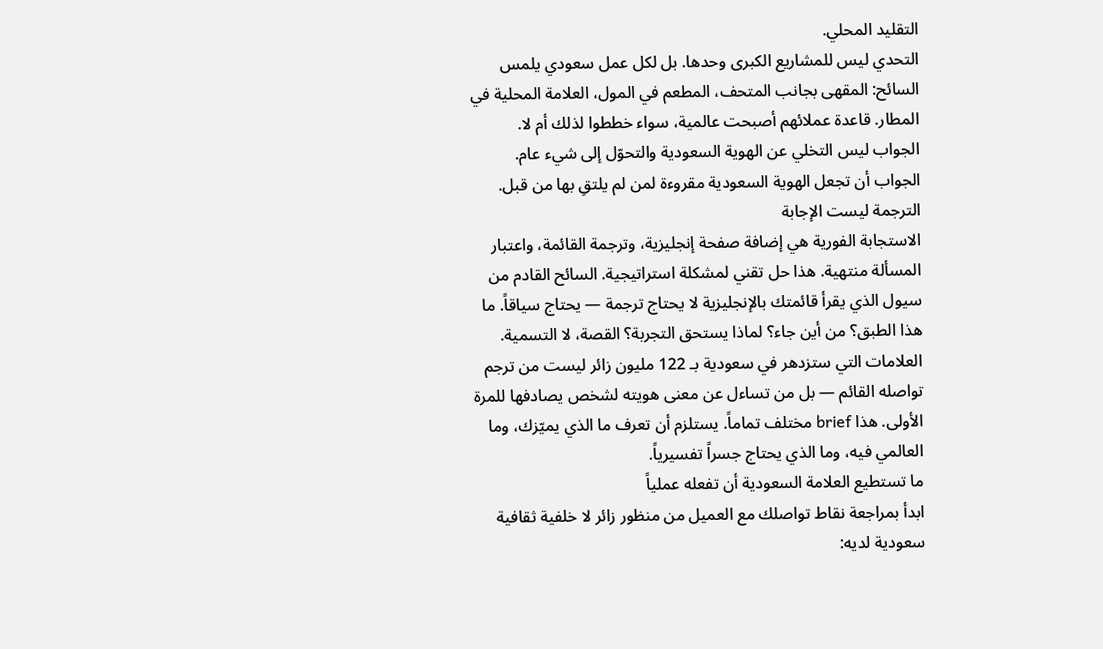التقليد المحلي.
التحدي ليس للمشاريع الكبرى وحدها. بل لكل عمل سعودي يلمس السائح: المقهى بجانب المتحف، المطعم في المول، العلامة المحلية في المطار. قاعدة عملائهم أصبحت عالمية، سواء خططوا لذلك أم لا.
الجواب ليس التخلي عن الهوية السعودية والتحوّل إلى شيء عام. الجواب أن تجعل الهوية السعودية مقروءة لمن لم يلتقِ بها من قبل.
الترجمة ليست الإجابة
الاستجابة الفورية هي إضافة صفحة إنجليزية، وترجمة القائمة، واعتبار المسألة منتهية. هذا حل تقني لمشكلة استراتيجية. السائح القادم من سيول الذي يقرأ قائمتك بالإنجليزية لا يحتاج ترجمة — يحتاج سياقاً. ما هذا الطبق؟ من أين جاء؟ لماذا يستحق التجربة؟ القصة، لا التسمية.
العلامات التي ستزدهر في سعودية بـ 122 مليون زائر ليست من ترجم تواصله القائم — بل من تساءل عن معنى هويته لشخص يصادفها للمرة الأولى. هذا brief مختلف تماماً. يستلزم أن تعرف ما الذي يميّزك، وما العالمي فيه، وما الذي يحتاج جسراً تفسيرياً.
ما تستطيع العلامة السعودية أن تفعله عملياً
ابدأ بمراجعة نقاط تواصلك مع العميل من منظور زائر لا خلفية ثقافية سعودية لديه: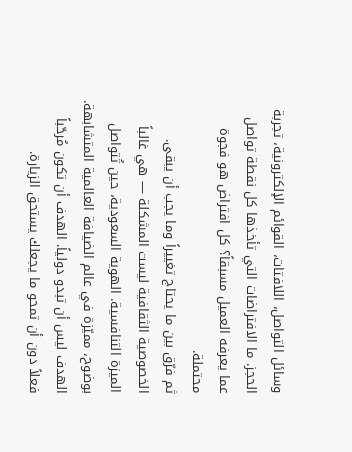وسائل التواصل، اللافتات، القوائم الإلكترونية، تجربة الحجز. ما الافتراضات التي تأخذها كل نقطة تواصل عما يعرفه العميل مسبقاً؟ كل افتراض هو فجوة محتملة.
ثم فرّق بين ما يحتاج تغييراً وما يجب أن يبقى. الخصوصية الثقافية ليست المشكلة — هي غالباً الميزة التنافسية. الهوية السعودية، حين تُتواصل بوضوح، مميّزة في عالم الضيافة العالمية المتشابهة. الهدف ليس أن تبدو دولياً. الهدف أن تكون مُرحّباً فعلاً دون أن تمحو ما يجعلك يستحق الزيارة.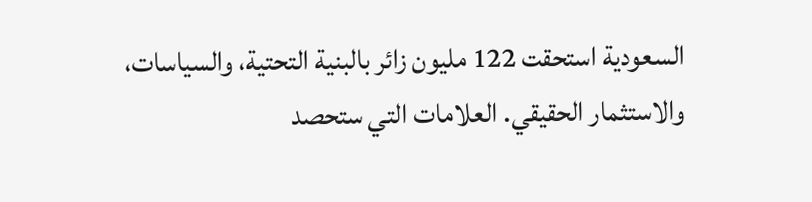السعودية استحقت 122 مليون زائر بالبنية التحتية، والسياسات، والاستثمار الحقيقي. العلامات التي ستحصد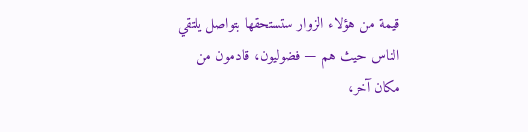قيمة من هؤلاء الزوار ستستحقها بتواصل يلتقي الناس حيث هم — فضوليون، قادمون من مكان آخر،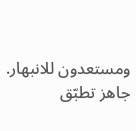ومستعدون للانبهار.
جاهز تطبّق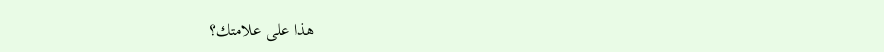هذا على علامتك؟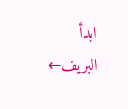ابدأ البريف←